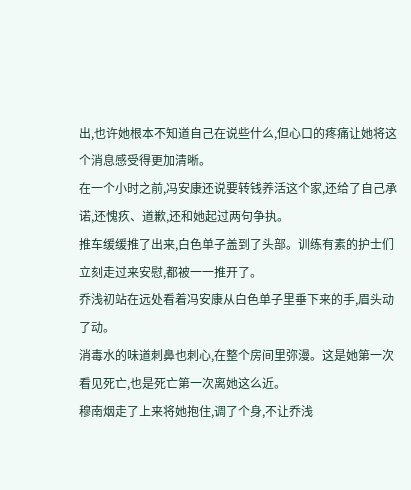出,也许她根本不知道自己在说些什么,但心口的疼痛让她将这个消息感受得更加清晰。
在一个小时之前,冯安康还说要转钱养活这个家,还给了自己承诺,还愧疚、道歉,还和她起过两句争执。
推车缓缓推了出来,白色单子盖到了头部。训练有素的护士们立刻走过来安慰,都被一一推开了。
乔浅初站在远处看着冯安康从白色单子里垂下来的手,眉头动了动。
消毒水的味道刺鼻也刺心,在整个房间里弥漫。这是她第一次看见死亡,也是死亡第一次离她这么近。
穆南烟走了上来将她抱住,调了个身,不让乔浅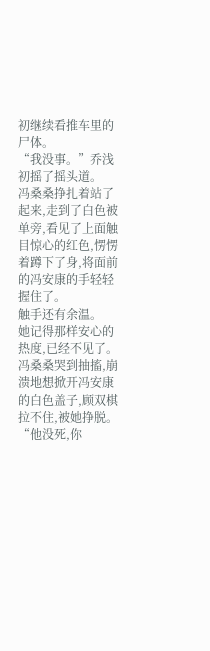初继续看推车里的尸体。
“我没事。”乔浅初摇了摇头道。
冯桑桑挣扎着站了起来,走到了白色被单旁,看见了上面触目惊心的红色,愣愣着蹲下了身,将面前的冯安康的手轻轻握住了。
触手还有余温。
她记得那样安心的热度,已经不见了。
冯桑桑哭到抽搐,崩溃地想掀开冯安康的白色盖子,顾双棋拉不住,被她挣脱。
“他没死,你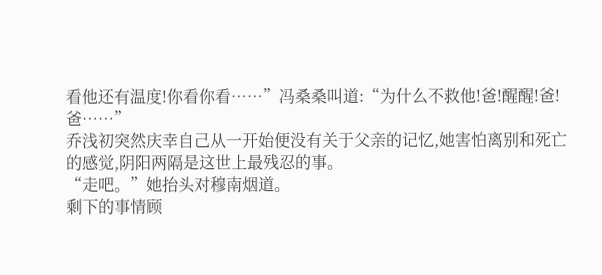看他还有温度!你看你看……”冯桑桑叫道:“为什么不救他!爸!醒醒!爸!爸……”
乔浅初突然庆幸自己从一开始便没有关于父亲的记忆,她害怕离别和死亡的感觉,阴阳两隔是这世上最残忍的事。
“走吧。”她抬头对穆南烟道。
剩下的事情顾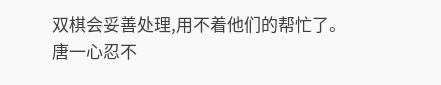双棋会妥善处理,用不着他们的帮忙了。
唐一心忍不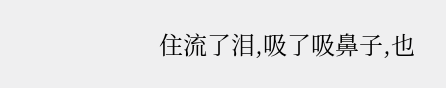住流了泪,吸了吸鼻子,也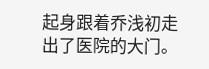起身跟着乔浅初走出了医院的大门。